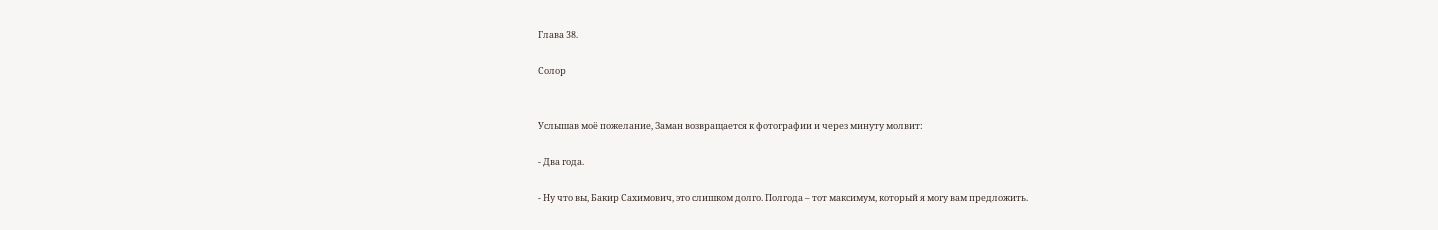Глава 38.

Солор


Услышав моё пожелание, Заман возвращается к фотографии и через минуту молвит:

- Два года.

- Ну что вы, Бакир Сахимович, это слишком долго. Полгода – тот максимум, который я могу вам предложить.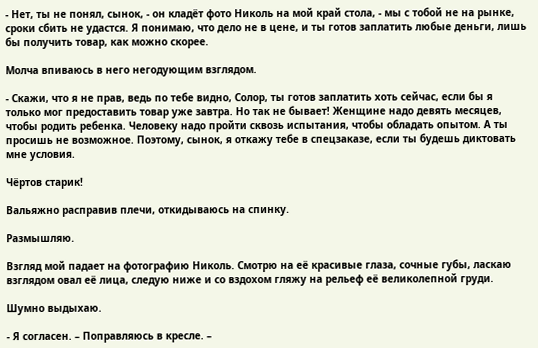- Нет, ты не понял, сынок, - он кладёт фото Николь на мой край стола, - мы с тобой не на рынке, сроки сбить не удастся. Я понимаю, что дело не в цене, и ты готов заплатить любые деньги, лишь бы получить товар, как можно скорее.

Молча впиваюсь в него негодующим взглядом.

- Скажи, что я не прав, ведь по тебе видно, Солор, ты готов заплатить хоть сейчас, если бы я только мог предоставить товар уже завтра. Но так не бывает! Женщине надо девять месяцев, чтобы родить ребенка. Человеку надо пройти сквозь испытания, чтобы обладать опытом. А ты просишь не возможное. Поэтому, сынок, я откажу тебе в спецзаказе, если ты будешь диктовать мне условия.

Чёртов старик!

Вальяжно расправив плечи, откидываюсь на спинку.

Размышляю.

Взгляд мой падает на фотографию Николь. Смотрю на её красивые глаза, сочные губы, ласкаю взглядом овал её лица, следую ниже и со вздохом гляжу на рельеф её великолепной груди.

Шумно выдыхаю.

- Я согласен. – Поправляюсь в кресле. –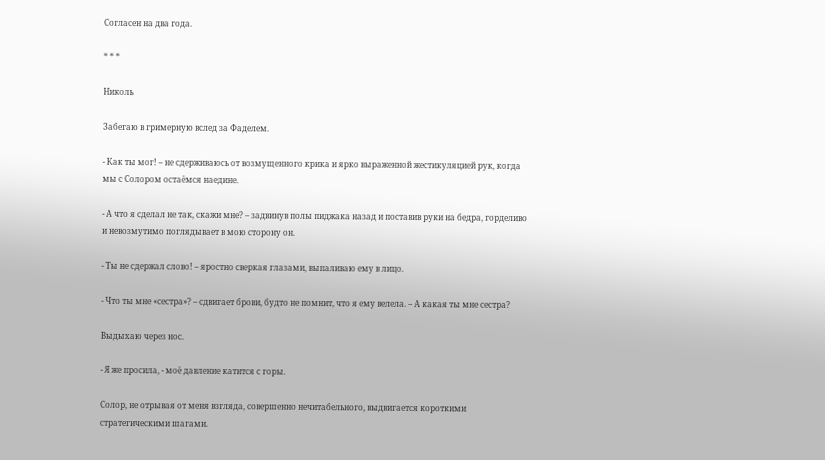Согласен на два года.

* * *

Николь

Забегаю в гримерную вслед за Фаделем.

- Как ты мог! – не сдерживаюсь от возмущенного крика и ярко выраженной жестикуляцией рук, когда мы с Солором остаёмся наедине.

- А что я сделал не так, скажи мне? – задвинув полы пиджака назад и поставив руки на бедра, горделиво и невозмутимо поглядывает в мою сторону он.

- Ты не сдержал слово! – яростно сверкая глазами, выпаливаю ему в лицо.

- Что ты мне «сестра»? – сдвигает брови, будто не помнит, что я ему велела. – А какая ты мне сестра?

Выдыхаю через нос.

- Я же просила, - моё давление катится с горы.

Солор, не отрывая от меня взгляда, совершенно нечитабельного, выдвигается короткими стратегическими шагами.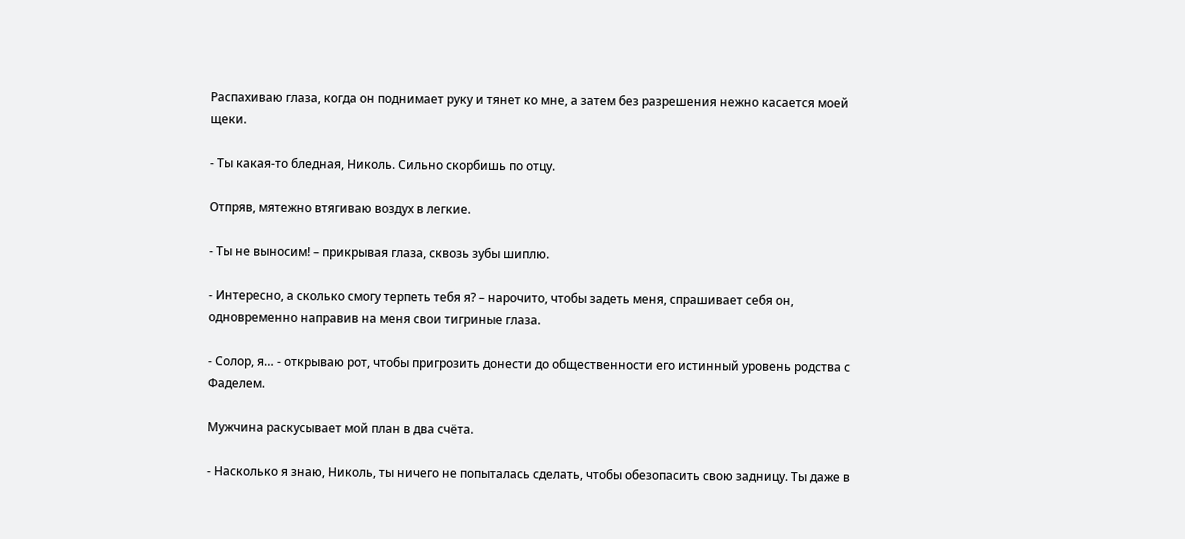Распахиваю глаза, когда он поднимает руку и тянет ко мне, а затем без разрешения нежно касается моей щеки.

- Ты какая-то бледная, Николь. Сильно скорбишь по отцу.

Отпряв, мятежно втягиваю воздух в легкие.

- Ты не выносим! – прикрывая глаза, сквозь зубы шиплю.

- Интересно, а сколько смогу терпеть тебя я? – нарочито, чтобы задеть меня, спрашивает себя он, одновременно направив на меня свои тигриные глаза.

- Солор, я… - открываю рот, чтобы пригрозить донести до общественности его истинный уровень родства с Фаделем.

Мужчина раскусывает мой план в два счёта.

- Насколько я знаю, Николь, ты ничего не попыталась сделать, чтобы обезопасить свою задницу. Ты даже в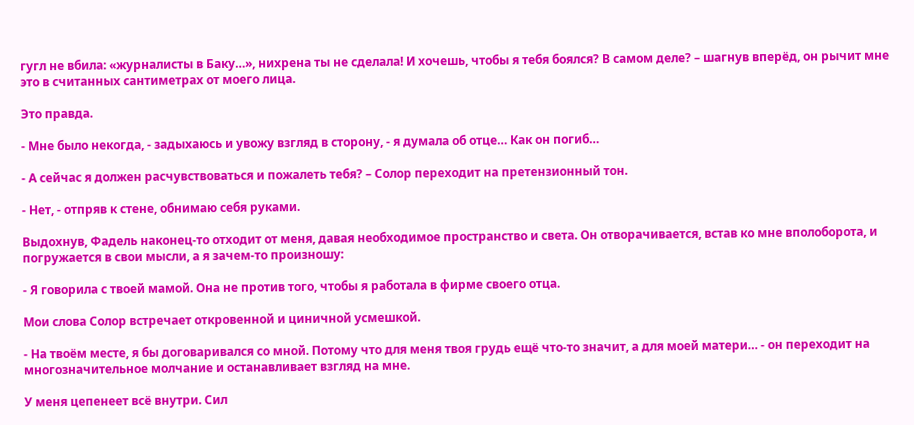гугл не вбила: «журналисты в Баку…», нихрена ты не сделала! И хочешь, чтобы я тебя боялся? В самом деле? – шагнув вперёд, он рычит мне это в считанных сантиметрах от моего лица.

Это правда.

- Мне было некогда, - задыхаюсь и увожу взгляд в сторону, - я думала об отце… Как он погиб…

- А сейчас я должен расчувствоваться и пожалеть тебя? – Солор переходит на претензионный тон.

- Нет, - отпряв к стене, обнимаю себя руками.

Выдохнув, Фадель наконец-то отходит от меня, давая необходимое пространство и света. Он отворачивается, встав ко мне вполоборота, и погружается в свои мысли, а я зачем-то произношу:

- Я говорила с твоей мамой. Она не против того, чтобы я работала в фирме своего отца.

Мои слова Солор встречает откровенной и циничной усмешкой.

- На твоём месте, я бы договаривался со мной. Потому что для меня твоя грудь ещё что-то значит, а для моей матери… - он переходит на многозначительное молчание и останавливает взгляд на мне.

У меня цепенеет всё внутри. Сил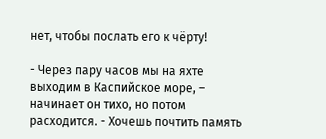нет, чтобы послать его к чёрту!

- Через пару часов мы на яхте выходим в Каспийское море, – начинает он тихо, но потом расходится. - Хочешь почтить память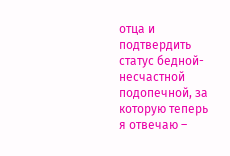отца и подтвердить статус бедной-несчастной подопечной, за которую теперь я отвечаю –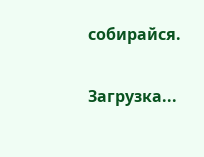собирайся.

Загрузка...